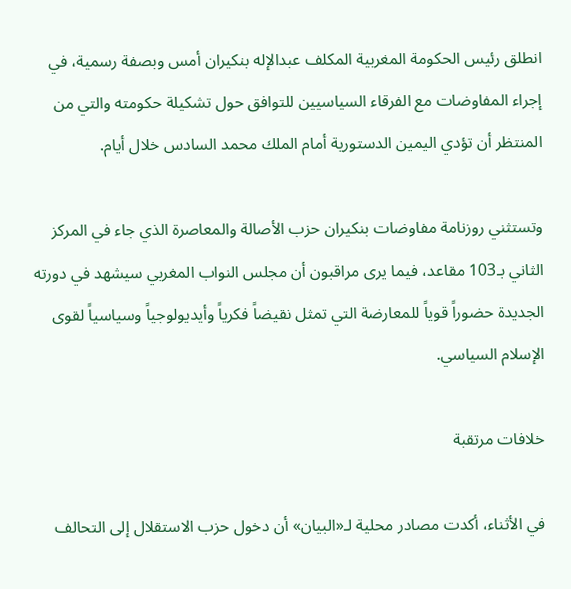انطلق رئيس الحكومة المغربية المكلف عبدالإله بنكيران أمس وبصفة رسمية، في إجراء المفاوضات مع الفرقاء السياسيين للتوافق حول تشكيلة حكومته والتي من المنتظر أن تؤدي اليمين الدستورية أمام الملك محمد السادس خلال أيام.

وتستثني روزنامة مفاوضات بنكيران حزب الأصالة والمعاصرة الذي جاء في المركز الثاني بـ103 مقاعد، فيما يرى مراقبون أن مجلس النواب المغربي سيشهد في دورته الجديدة حضوراً قوياً للمعارضة التي تمثل نقيضاً فكرياً وأيديولوجياً وسياسياً لقوى الإسلام السياسي.

خلافات مرتقبة

في الأثناء، أكدت مصادر محلية لـ«البيان» أن دخول حزب الاستقلال إلى التحالف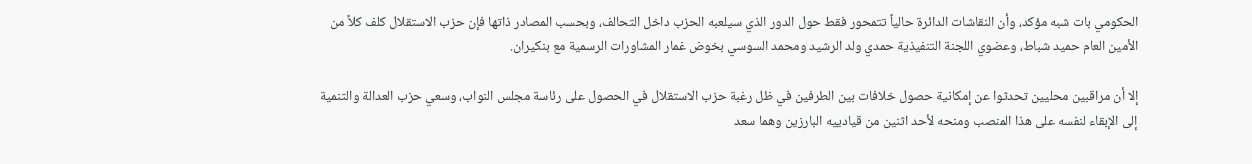الحكومي بات شبه مؤكد، وأن النقاشات الدائرة حالياً تتمحور فقط حول الدور الذي سيلعبه الحزب داخل التحالف، وبحسب المصادر ذاتها فإن حزب الاستقلال كلف كلاً من الأمين العام حميد شباط، وعضوي اللجنة التنفيذية حمدي ولد الرشيد ومحمد السوسي بخوض غمار المشاورات الرسمية مع بنكيران.

إلا أن مراقبين محليين تحدثوا عن إمكانية حصول خلافات بين الطرفين في ظل رغبة حزب الاستقلال في الحصول على رئاسة مجلس النواب، وسعي حزب العدالة والتنمية إلى الإبقاء لنفسه على هذا المنصب ومنحه لأحد اثنين من قيادييه البارزين وهما سعد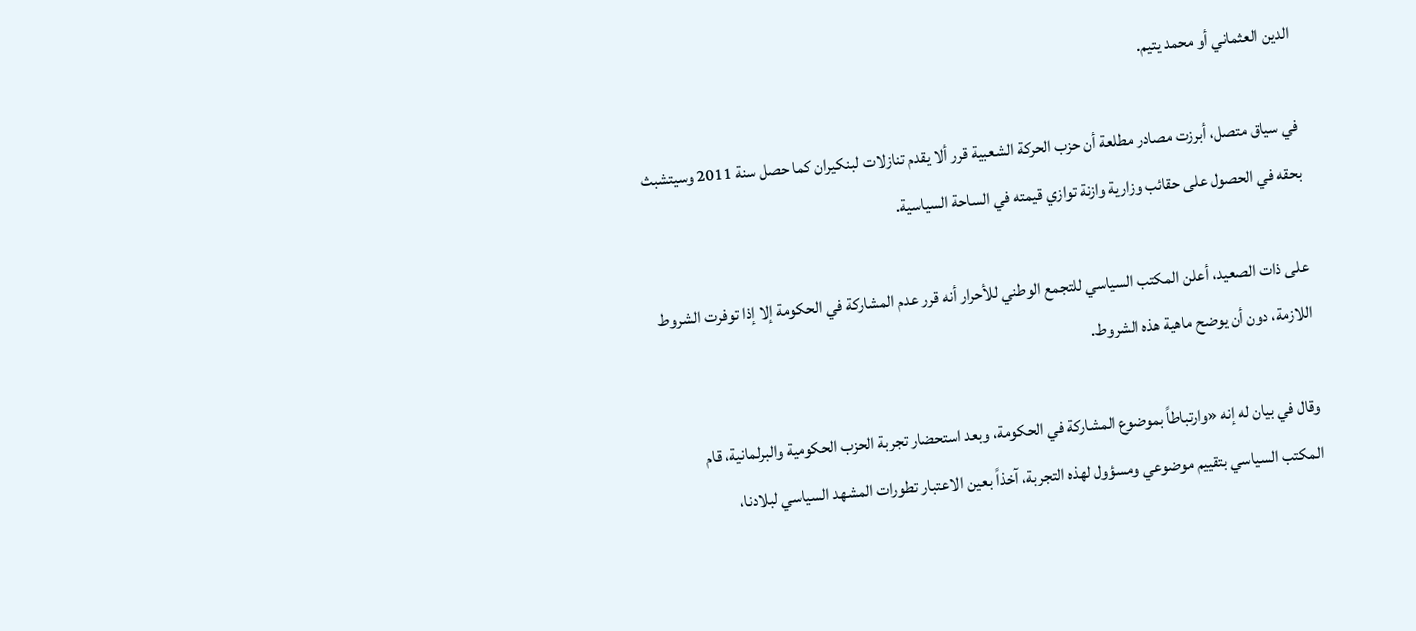الدين العثماني أو محمد يتيم.

في سياق متصل، أبرزت مصادر مطلعة أن حزب الحركة الشعبية قرر ألا يقدم تنازلات لبنكيران كما حصل سنة 2011 وسيتشبث بحقه في الحصول على حقائب وزارية وازنة توازي قيمته في الساحة السياسية.

على ذات الصعيد، أعلن المكتب السياسي للتجمع الوطني للأحرار أنه قرر عدم المشاركة في الحكومة إلا إذا توفرت الشروط اللازمة، دون أن يوضح ماهية هذه الشروط.

وقال في بيان له إنه «وارتباطاً بموضوع المشاركة في الحكومة، وبعد استحضار تجربة الحزب الحكومية والبرلمانية، قام المكتب السياسي بتقييم موضوعي ومسؤول لهذه التجربة، آخذاً بعين الاعتبار تطورات المشهد السياسي لبلادنا،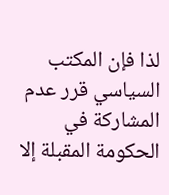لذا فإن المكتب السياسي قرر عدم المشاركة في الحكومة المقبلة إلا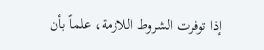إذا توفرت الشروط اللازمة، علماً بأن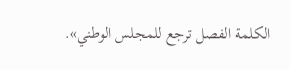الكلمة الفصل ترجع للمجلس الوطني».